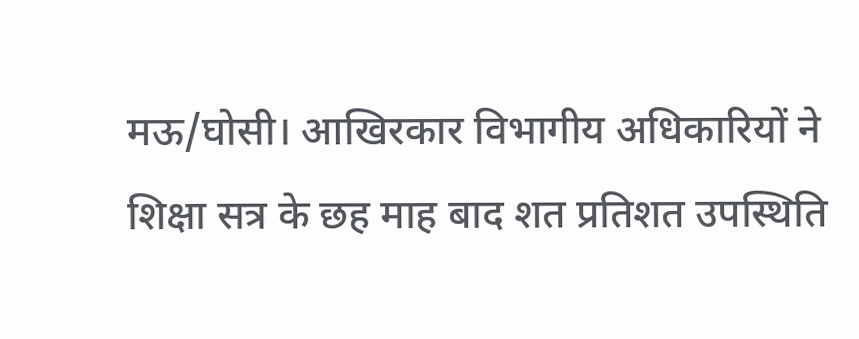मऊ/घोसी। आखिरकार विभागीय अधिकारियों ने शिक्षा सत्र के छह माह बाद शत प्रतिशत उपस्थिति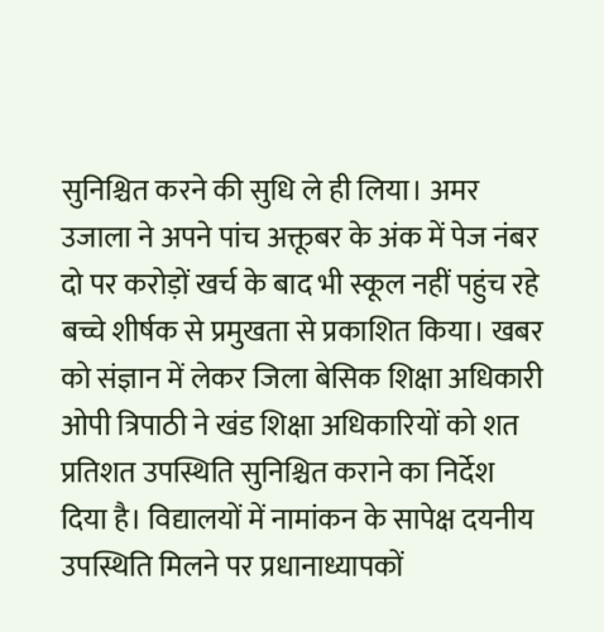सुनिश्चित करने की सुधि ले ही लिया। अमर उजाला ने अपने पांच अक्तूबर के अंक में पेज नंबर दो पर करोड़ों खर्च के बाद भी स्कूल नहीं पहुंच रहे बच्चे शीर्षक से प्रमुखता से प्रकाशित किया। खबर को संज्ञान में लेकर जिला बेसिक शिक्षा अधिकारी ओपी त्रिपाठी ने खंड शिक्षा अधिकारियों को शत प्रतिशत उपस्थिति सुनिश्चित कराने का निर्देश दिया है। विद्यालयों में नामांकन के सापेक्ष दयनीय उपस्थिति मिलने पर प्रधानाध्यापकों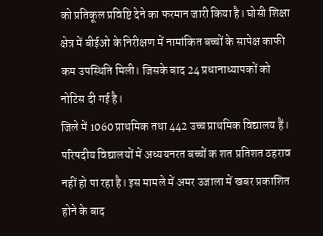को प्रतिकूल प्रविष्टि देने का फरमान जारी किया है। घोसी शिक्षा क्षेत्र में बीईओ के निरीक्षण में नामांकित बच्चों के सापेक्ष काफी कम उपस्थिति मिली। जिसके बाद 24 प्रधानाध्यापकों को नोटिस दी गई है।
जिले में 1060 प्राथमिक तथा 442 उच्च प्राथमिक विद्यालय हैं। परिषदीय विद्यालयों में अध्ययनरत बच्चों क शत प्रतिशत ठहराव नहीं हो पा रहा है। इस मामले में अमर उजाला में खबर प्रकाशित होने के बाद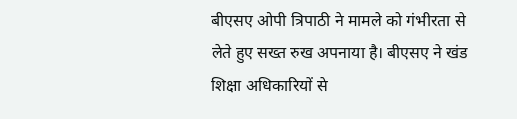बीएसए ओपी त्रिपाठी ने मामले को गंभीरता से लेते हुए सख्त रुख अपनाया है। बीएसए ने खंड शिक्षा अधिकारियों से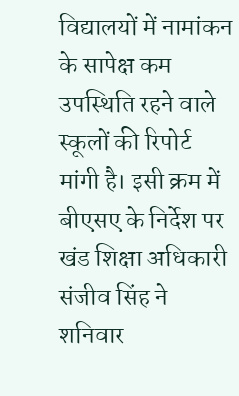विद्यालयों में नामांकन के सापेक्ष कम उपस्थिति रहने वाले स्कूलों की रिपोर्ट मांगी है। इसी क्रम में बीएसए के निर्देश पर खंड शिक्षा अधिकारी संजीव सिंह ने शनिवार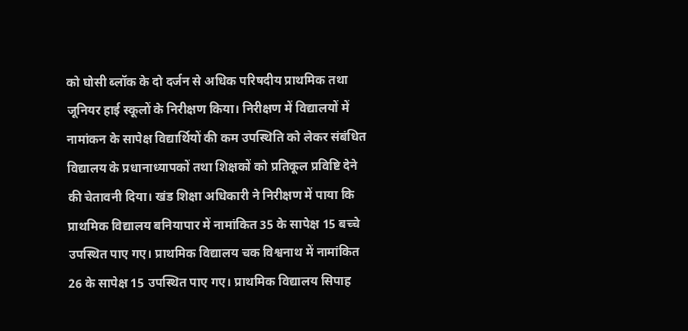को घोसी ब्लॉक के दो दर्जन से अधिक परिषदीय प्राथमिक तथा जूनियर हाई स्कूलों के निरीक्षण किया। निरीक्षण में विद्यालयों में नामांकन के सापेक्ष विद्यार्थियों की कम उपस्थिति को लेकर संबंधित विद्यालय के प्रधानाध्यापकों तथा शिक्षकों को प्रतिकूल प्रविष्टि देने की चेतावनी दिया। खंड शिक्षा अधिकारी ने निरीक्षण में पाया कि प्राथमिक विद्यालय बनियापार में नामांकित 35 के सापेक्ष 15 बच्चे उपस्थित पाए गए। प्राथमिक विद्यालय चक विश्वनाथ में नामांकित 26 के सापेक्ष 15 उपस्थित पाए गए। प्राथमिक विद्यालय सिपाह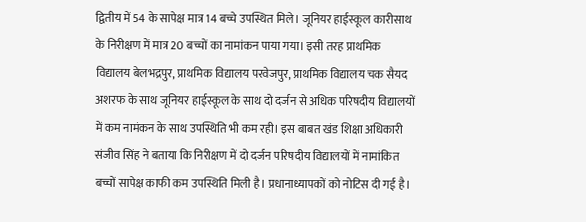द्वितीय में 54 के सापेक्ष मात्र 14 बच्चे उपस्थित मिले। जूनियर हाईस्कूल कारीसाथ के निरीक्षण में मात्र 20 बच्चों का नामांकन पाया गया। इसी तरह प्राथमिक विद्यालय बेलभद्रपुर, प्राथमिक विद्यालय परवेजपुर, प्राथमिक विद्यालय चक सैयद अशरफ के साथ जूनियर हाईस्कूल के साथ दो दर्जन से अधिक परिषदीय विद्यालयों में कम नामंकन के साथ उपस्थिति भी कम रही। इस बाबत खंड शिक्षा अधिकारी संजीव सिंह ने बताया कि निरीक्षण में दो दर्जन परिषदीय विद्यालयों में नामांकित बच्चों सापेक्ष काफी कम उपस्थिति मिली है। प्रधानाध्यापकों को नोटिस दी गई है।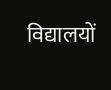विद्यालयों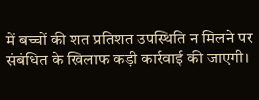में बच्चों की शत प्रतिशत उपस्थिति न मिलने पर संबंधित के खिलाफ कड़ी कार्रवाई की जाएगी।